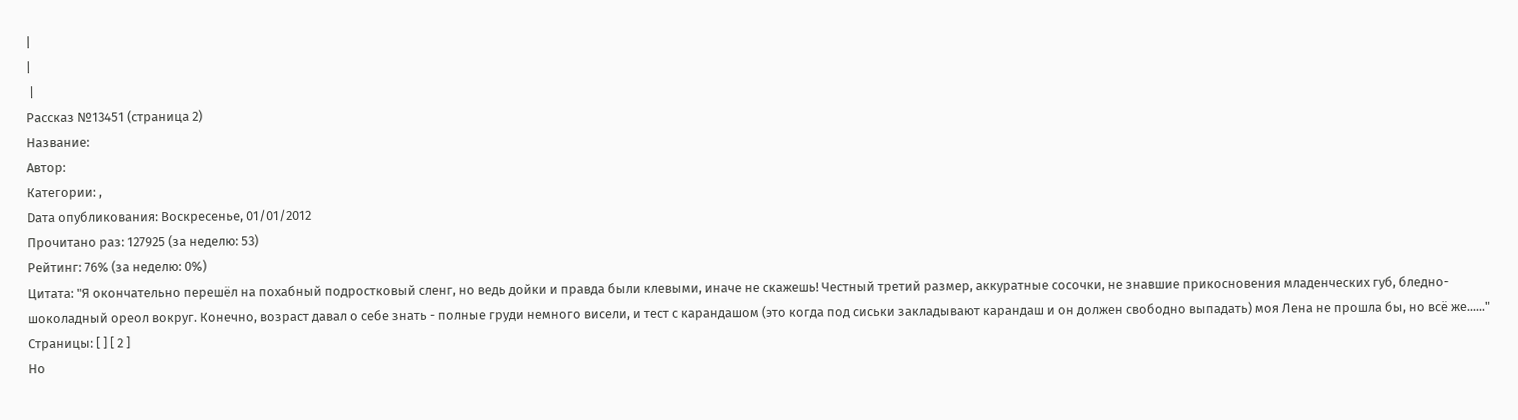|
|
 |
Рассказ №13451 (страница 2)
Название:
Автор:
Категории: ,
Dата опубликования: Воскресенье, 01/01/2012
Прочитано раз: 127925 (за неделю: 53)
Рейтинг: 76% (за неделю: 0%)
Цитата: "Я окончательно перешёл на похабный подростковый сленг, но ведь дойки и правда были клевыми, иначе не скажешь! Честный третий размер, аккуратные сосочки, не знавшие прикосновения младенческих губ, бледно-шоколадный ореол вокруг. Конечно, возраст давал о себе знать - полные груди немного висели, и тест с карандашом (это когда под сиськи закладывают карандаш и он должен свободно выпадать) моя Лена не прошла бы, но всё же......"
Страницы: [ ] [ 2 ]
Но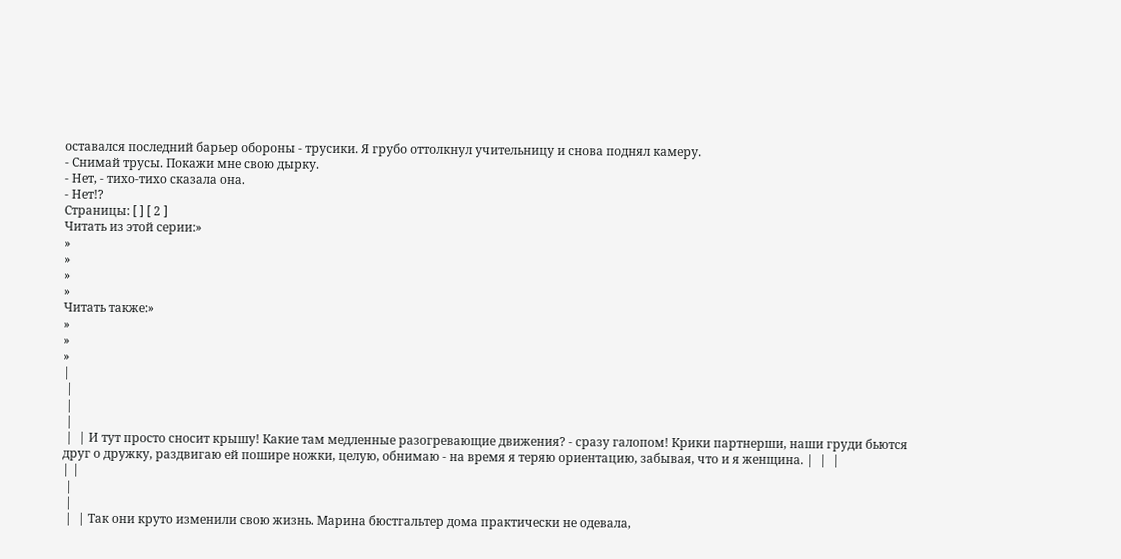оставался последний барьер обороны - трусики. Я грубо оттолкнул учительницу и снова поднял камеру.
- Снимай трусы. Покажи мне свою дырку.
- Нет, - тихо-тихо сказала она.
- Нет!?
Страницы: [ ] [ 2 ]
Читать из этой серии:»
»
»
»
»
Читать также:»
»
»
»
|
 |
 |
 |
 |  | И тут просто сносит крышу! Какие там медленные разогревающие движения? - сразу галопом! Крики партнерши, наши груди бьются друг о дружку, раздвигаю ей пошире ножки, целую, обнимаю - на время я теряю ориентацию, забывая, что и я женщина. |  |  |
| |
 |
 |
 |  | Так они круто изменили свою жизнь. Марина бюстгальтер дома практически не одевала,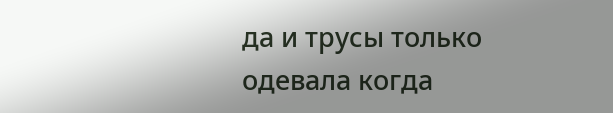да и трусы только одевала когда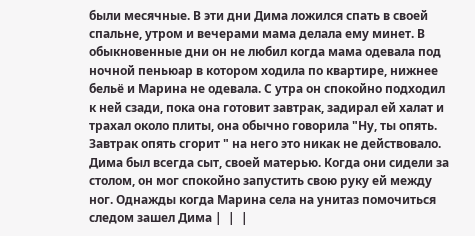были месячные. В эти дни Дима ложился спать в своей спальне, утром и вечерами мама делала ему минет. В обыкновенные дни он не любил когда мама одевала под ночной пеньюар в котором ходила по квартире, нижнее бельё и Марина не одевала. С утра он спокойно подходил к ней сзади, пока она готовит завтрак, задирал ей халат и трахал около плиты, она обычно говорила "Ну, ты опять. Завтрак опять сгорит " на него это никак не действовало. Дима был всегда сыт, своей матерью. Когда они сидели за столом, он мог спокойно запустить свою руку ей между ног. Однажды когда Марина села на унитаз помочиться следом зашел Дима |  |  |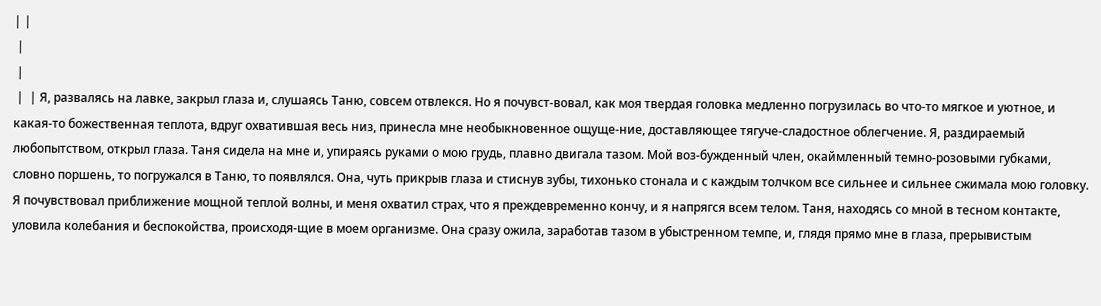| |
 |
 |
 |  | Я, развалясь на лавке, закрыл глаза и, слушаясь Таню, совсем отвлекся. Но я почувст-вовал, как моя твердая головка медленно погрузилась во что-то мягкое и уютное, и какая-то божественная теплота, вдруг охватившая весь низ, принесла мне необыкновенное ощуще-ние, доставляющее тягуче-сладостное облегчение. Я, раздираемый любопытством, открыл глаза. Таня сидела на мне и, упираясь руками о мою грудь, плавно двигала тазом. Мой воз-бужденный член, окаймленный темно-розовыми губками, словно поршень, то погружался в Таню, то появлялся. Она, чуть прикрыв глаза и стиснув зубы, тихонько стонала и с каждым толчком все сильнее и сильнее сжимала мою головку. Я почувствовал приближение мощной теплой волны, и меня охватил страх, что я преждевременно кончу, и я напрягся всем телом. Таня, находясь со мной в тесном контакте, уловила колебания и беспокойства, происходя-щие в моем организме. Она сразу ожила, заработав тазом в убыстренном темпе, и, глядя прямо мне в глаза, прерывистым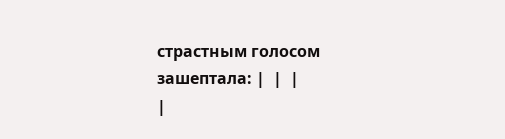страстным голосом зашептала: |  |  |
|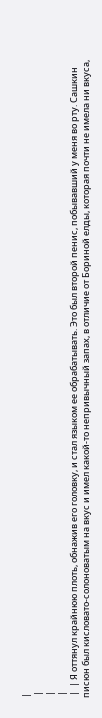|
 |
 |
 |
 |  | Я оттянул крайнюю плоть, обнажив его головку, и стал языком ее обрабатывать. Это был второй пенис, побывавший у меня во рту. Сашкин писюн был кисловато-солоноватым на вкус и имел какой-то непривычный запах, в отличие от Бориной елды, которая почти не имела ни вкуса,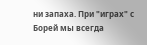ни запаха. При "играх" с Борей мы всегда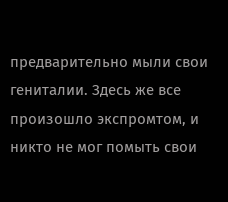предварительно мыли свои гениталии. Здесь же все произошло экспромтом, и никто не мог помыть свои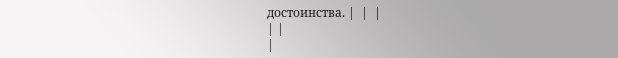достоинства. |  |  |
| |
|